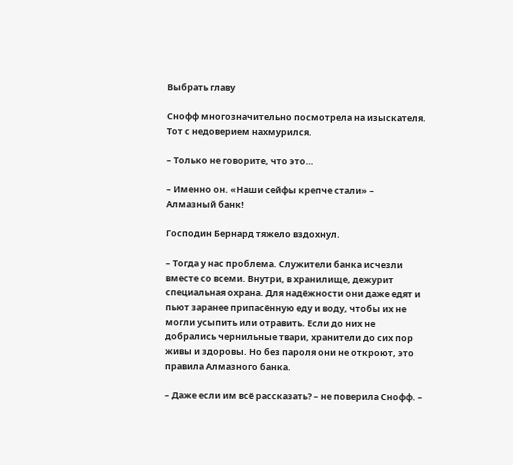Выбрать главу

Снофф многозначительно посмотрела на изыскателя. Тот с недоверием нахмурился.

– Только не говорите, что это…

– Именно он. «Наши сейфы крепче стали» – Алмазный банк!

Господин Бернард тяжело вздохнул.

– Тогда у нас проблема. Служители банка исчезли вместе со всеми. Внутри, в хранилище, дежурит специальная охрана. Для надёжности они даже едят и пьют заранее припасённую еду и воду, чтобы их не могли усыпить или отравить. Если до них не добрались чернильные твари, хранители до сих пор живы и здоровы. Но без пароля они не откроют, это правила Алмазного банка.

– Даже если им всё рассказать? – не поверила Снофф. –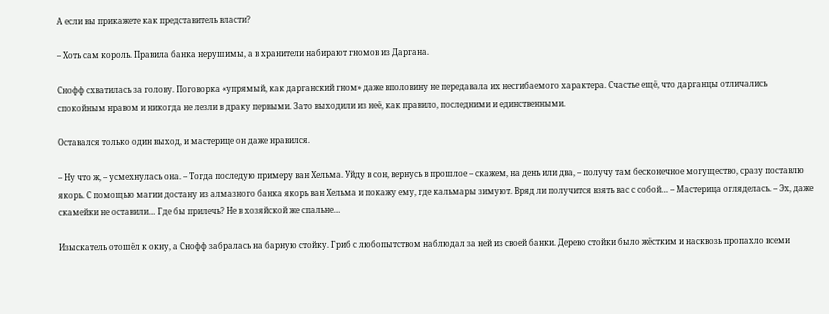А если вы прикажете как представитель власти?

– Хоть сам король. Правила банка нерушимы, а в хранители набирают гномов из Даргана.

Снофф схватилась за голову. Поговорка «упрямый, как дарганский гном» даже вполовину не передавала их несгибаемого характера. Счастье ещё, что дарганцы отличались спокойным нравом и никогда не лезли в драку первыми. Зато выходили из неё, как правило, последними и единственными.

Оставался только один выход, и мастерице он даже нравился.

– Ну что ж, – усмехнулась она. – Тогда последую примеру ван Хельма. Уйду в сон, вернусь в прошлое – скажем, на день или два, – получу там бесконечное могущество, сразу поставлю якорь. С помощью магии достану из алмазного банка якорь ван Хельма и покажу ему, где кальмары зимуют. Вряд ли получится взять вас с собой… – Мастерица огляделась. – Эх, даже скамейки не оставили… Где бы прилечь? Не в хозяйской же спальне…

Изыскатель отошёл к окну, а Снофф забралась на барную стойку. Гриб с любопытством наблюдал за ней из своей банки. Дерево стойки было жёстким и насквозь пропахло всеми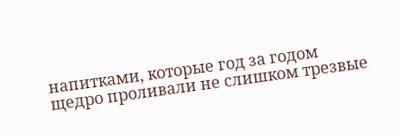напитками, которые год за годом щедро проливали не слишком трезвые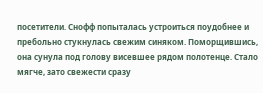посетители. Снофф попыталась устроиться поудобнее и пребольно стукнулась свежим синяком. Поморщившись, она сунула под голову висевшее рядом полотенце. Стало мягче, зато свежести сразу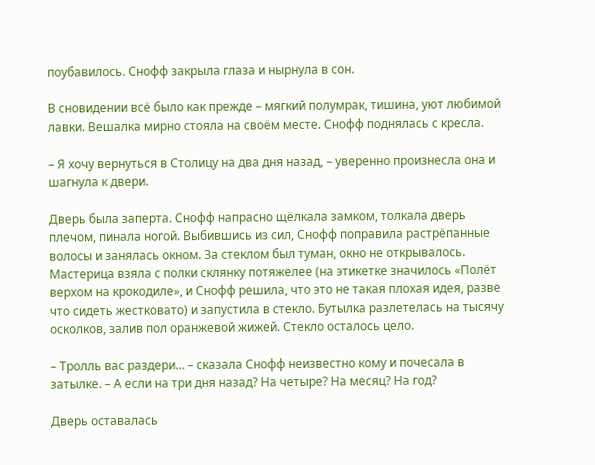поубавилось. Снофф закрыла глаза и нырнула в сон.

В сновидении всё было как прежде – мягкий полумрак, тишина, уют любимой лавки. Вешалка мирно стояла на своём месте. Снофф поднялась с кресла.

– Я хочу вернуться в Столицу на два дня назад, – уверенно произнесла она и шагнула к двери.

Дверь была заперта. Снофф напрасно щёлкала замком, толкала дверь плечом, пинала ногой. Выбившись из сил, Снофф поправила растрёпанные волосы и занялась окном. За стеклом был туман, окно не открывалось. Мастерица взяла с полки склянку потяжелее (на этикетке значилось «Полёт верхом на крокодиле», и Снофф решила, что это не такая плохая идея, разве что сидеть жестковато) и запустила в стекло. Бутылка разлетелась на тысячу осколков, залив пол оранжевой жижей. Стекло осталось цело.

– Тролль вас раздери… – сказала Снофф неизвестно кому и почесала в затылке. – А если на три дня назад? На четыре? На месяц? На год?

Дверь оставалась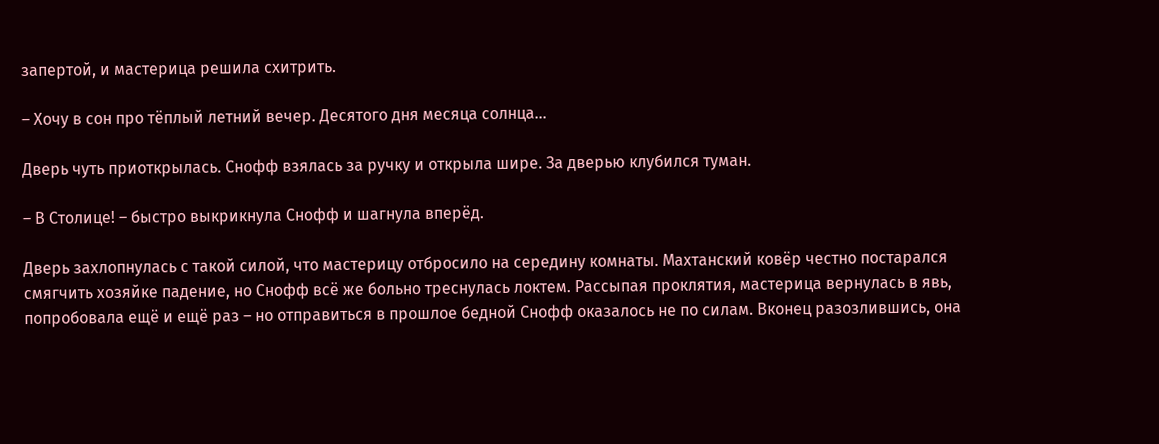запертой, и мастерица решила схитрить.

– Хочу в сон про тёплый летний вечер. Десятого дня месяца солнца…

Дверь чуть приоткрылась. Снофф взялась за ручку и открыла шире. За дверью клубился туман.

– В Столице! – быстро выкрикнула Снофф и шагнула вперёд.

Дверь захлопнулась с такой силой, что мастерицу отбросило на середину комнаты. Махтанский ковёр честно постарался смягчить хозяйке падение, но Снофф всё же больно треснулась локтем. Рассыпая проклятия, мастерица вернулась в явь, попробовала ещё и ещё раз – но отправиться в прошлое бедной Снофф оказалось не по силам. Вконец разозлившись, она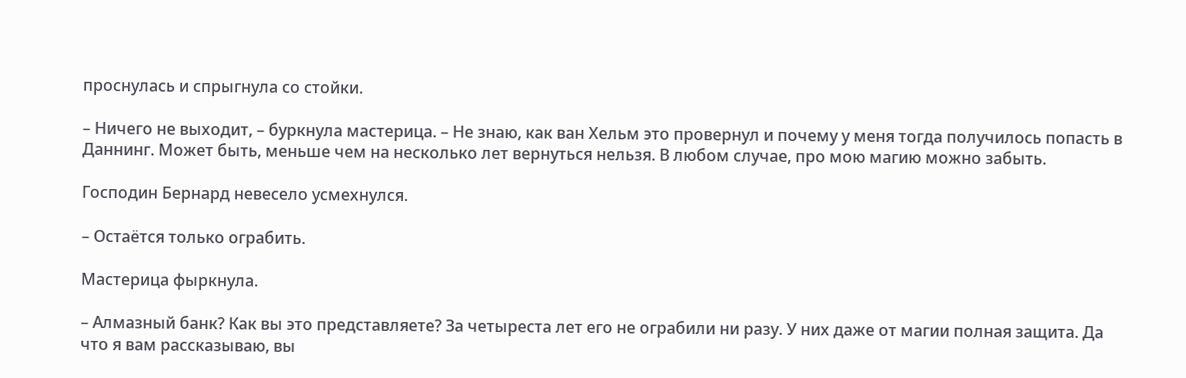проснулась и спрыгнула со стойки.

– Ничего не выходит, – буркнула мастерица. – Не знаю, как ван Хельм это провернул и почему у меня тогда получилось попасть в Даннинг. Может быть, меньше чем на несколько лет вернуться нельзя. В любом случае, про мою магию можно забыть.

Господин Бернард невесело усмехнулся.

– Остаётся только ограбить.

Мастерица фыркнула.

– Алмазный банк? Как вы это представляете? За четыреста лет его не ограбили ни разу. У них даже от магии полная защита. Да что я вам рассказываю, вы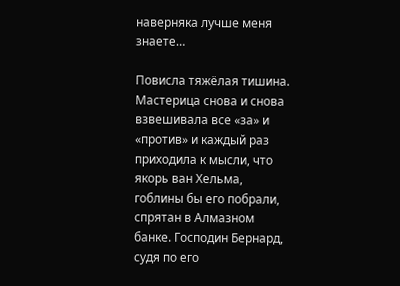наверняка лучше меня знаете…

Повисла тяжёлая тишина. Мастерица снова и снова взвешивала все «за» и «против» и каждый раз приходила к мысли, что якорь ван Хельма, гоблины бы его побрали, спрятан в Алмазном банке. Господин Бернард, судя по его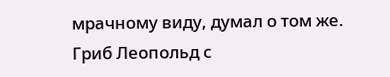мрачному виду, думал о том же. Гриб Леопольд с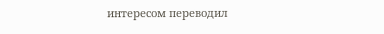интересом переводил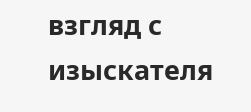взгляд с изыскателя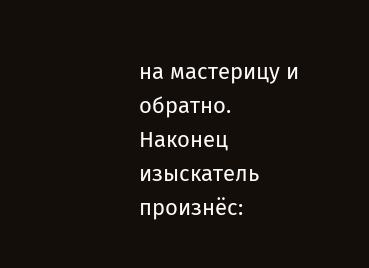на мастерицу и обратно. Наконец изыскатель произнёс: